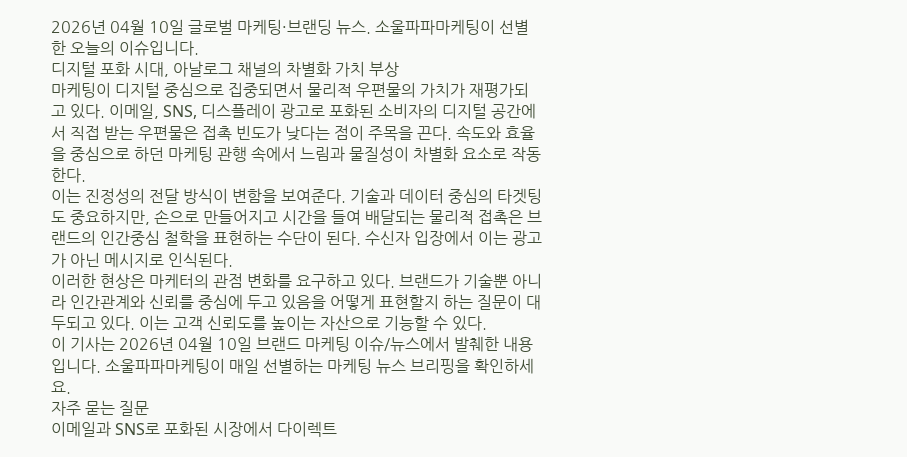2026년 04월 10일 글로벌 마케팅·브랜딩 뉴스. 소울파파마케팅이 선별한 오늘의 이슈입니다.
디지털 포화 시대, 아날로그 채널의 차별화 가치 부상
마케팅이 디지털 중심으로 집중되면서 물리적 우편물의 가치가 재평가되고 있다. 이메일, SNS, 디스플레이 광고로 포화된 소비자의 디지털 공간에서 직접 받는 우편물은 접촉 빈도가 낮다는 점이 주목을 끈다. 속도와 효율을 중심으로 하던 마케팅 관행 속에서 느림과 물질성이 차별화 요소로 작동한다.
이는 진정성의 전달 방식이 변함을 보여준다. 기술과 데이터 중심의 타겟팅도 중요하지만, 손으로 만들어지고 시간을 들여 배달되는 물리적 접촉은 브랜드의 인간중심 철학을 표현하는 수단이 된다. 수신자 입장에서 이는 광고가 아닌 메시지로 인식된다.
이러한 현상은 마케터의 관점 변화를 요구하고 있다. 브랜드가 기술뿐 아니라 인간관계와 신뢰를 중심에 두고 있음을 어떻게 표현할지 하는 질문이 대두되고 있다. 이는 고객 신뢰도를 높이는 자산으로 기능할 수 있다.
이 기사는 2026년 04월 10일 브랜드 마케팅 이슈/뉴스에서 발췌한 내용입니다. 소울파파마케팅이 매일 선별하는 마케팅 뉴스 브리핑을 확인하세요.
자주 묻는 질문
이메일과 SNS로 포화된 시장에서 다이렉트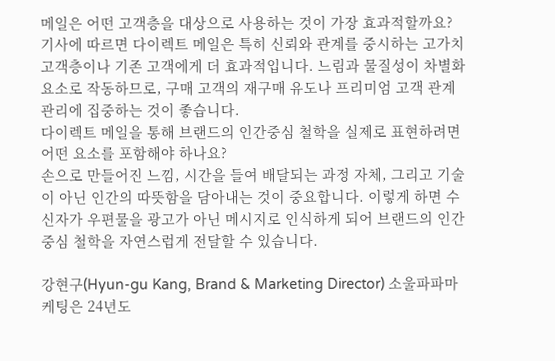메일은 어떤 고객층을 대상으로 사용하는 것이 가장 효과적할까요?
기사에 따르면 다이렉트 메일은 특히 신뢰와 관계를 중시하는 고가치 고객층이나 기존 고객에게 더 효과적입니다. 느림과 물질성이 차별화 요소로 작동하므로, 구매 고객의 재구매 유도나 프리미엄 고객 관계 관리에 집중하는 것이 좋습니다.
다이렉트 메일을 통해 브랜드의 인간중심 철학을 실제로 표현하려면 어떤 요소를 포함해야 하나요?
손으로 만들어진 느낌, 시간을 들여 배달되는 과정 자체, 그리고 기술이 아닌 인간의 따뜻함을 담아내는 것이 중요합니다. 이렇게 하면 수신자가 우편물을 광고가 아닌 메시지로 인식하게 되어 브랜드의 인간중심 철학을 자연스럽게 전달할 수 있습니다.

강현구(Hyun-gu Kang, Brand & Marketing Director) 소울파파마케팅은 24년도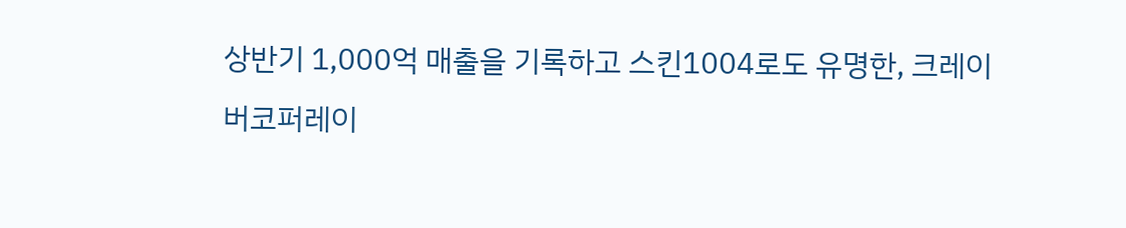상반기 1,000억 매출을 기록하고 스킨1004로도 유명한, 크레이버코퍼레이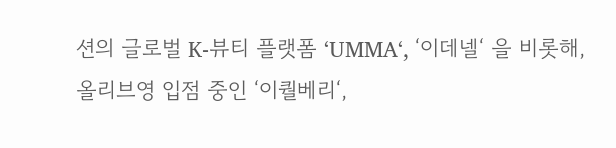션의 글로벌 K-뷰티 플랫폼 ‘UMMA‘, ‘이데넬‘ 을 비롯해, 올리브영 입점 중인 ‘이퀄베리‘,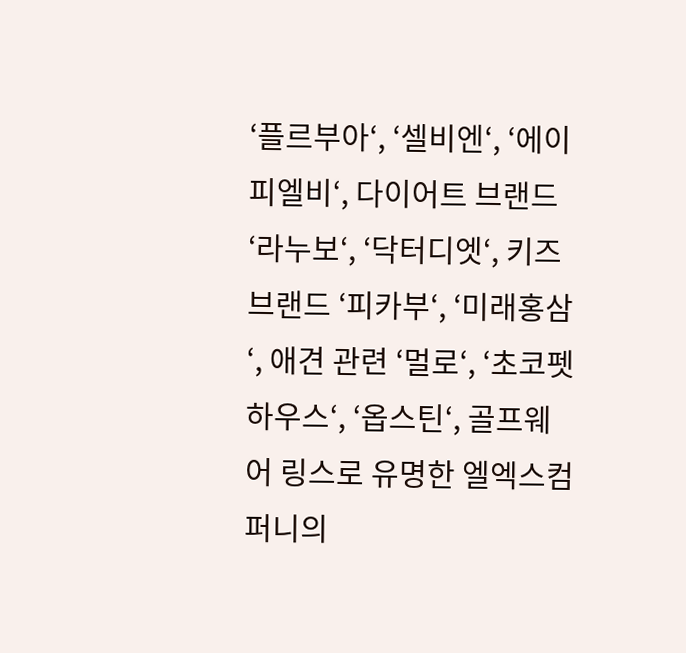‘플르부아‘, ‘셀비엔‘, ‘에이피엘비‘, 다이어트 브랜드 ‘라누보‘, ‘닥터디엣‘, 키즈 브랜드 ‘피카부‘, ‘미래홍삼‘, 애견 관련 ‘멀로‘, ‘초코펫하우스‘, ‘옵스틴‘, 골프웨어 링스로 유명한 엘엑스컴퍼니의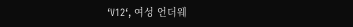‘V12‘, 여성 언더웨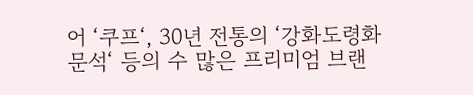어 ‘쿠프‘, 30년 전통의 ‘강화도령화문석‘ 등의 수 많은 프리미엄 브랜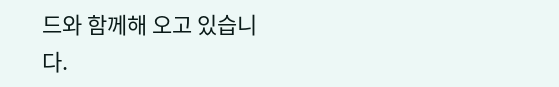드와 함께해 오고 있습니다.